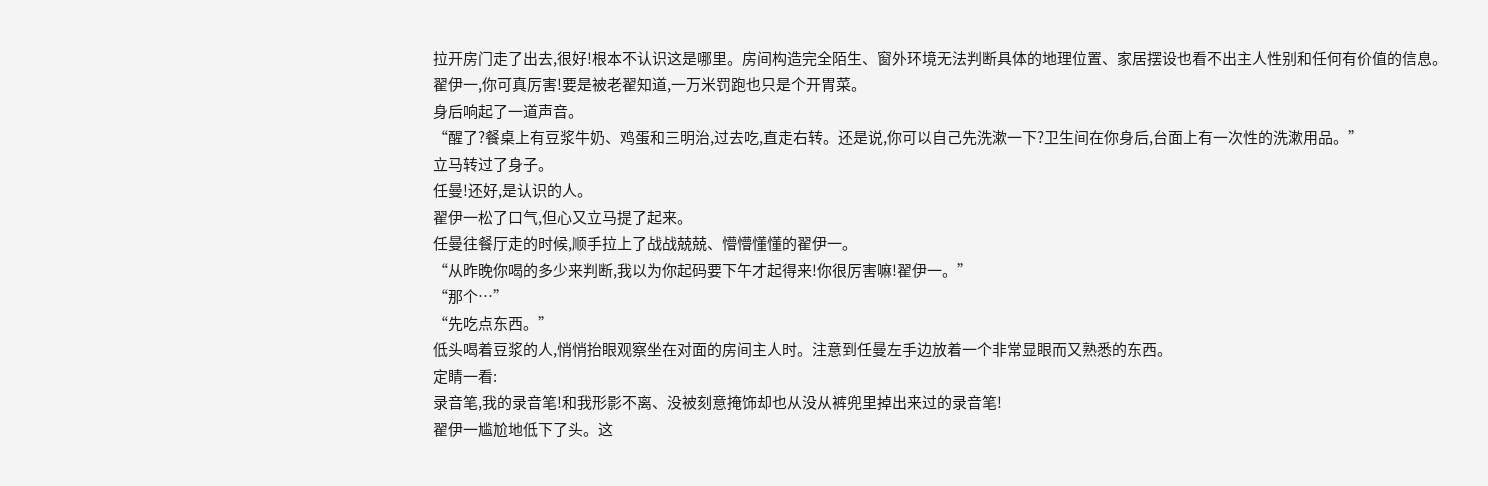拉开房门走了出去,很好!根本不认识这是哪里。房间构造完全陌生、窗外环境无法判断具体的地理位置、家居摆设也看不出主人性别和任何有价值的信息。
翟伊一,你可真厉害!要是被老翟知道,一万米罚跑也只是个开胃菜。
身后响起了一道声音。
“醒了?餐桌上有豆浆牛奶、鸡蛋和三明治,过去吃,直走右转。还是说,你可以自己先洗漱一下?卫生间在你身后,台面上有一次性的洗漱用品。”
立马转过了身子。
任曼!还好,是认识的人。
翟伊一松了口气,但心又立马提了起来。
任曼往餐厅走的时候,顺手拉上了战战兢兢、懵懵懂懂的翟伊一。
“从昨晚你喝的多少来判断,我以为你起码要下午才起得来!你很厉害嘛!翟伊一。”
“那个…”
“先吃点东西。”
低头喝着豆浆的人,悄悄抬眼观察坐在对面的房间主人时。注意到任曼左手边放着一个非常显眼而又熟悉的东西。
定睛一看:
录音笔,我的录音笔!和我形影不离、没被刻意掩饰却也从没从裤兜里掉出来过的录音笔!
翟伊一尴尬地低下了头。这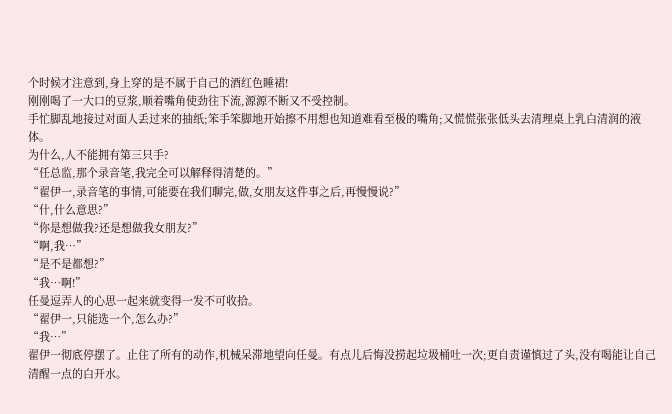个时候才注意到,身上穿的是不属于自己的酒红色睡裙!
刚刚喝了一大口的豆浆,顺着嘴角使劲往下流,源源不断又不受控制。
手忙脚乱地接过对面人丢过来的抽纸;笨手笨脚地开始擦不用想也知道难看至极的嘴角;又慌慌张张低头去清理桌上乳白清润的液体。
为什么,人不能拥有第三只手?
“任总监,那个录音笔,我完全可以解释得清楚的。”
“翟伊一,录音笔的事情,可能要在我们聊完,做,女朋友这件事之后,再慢慢说?”
“什,什么意思?”
“你是想做我?还是想做我女朋友?”
“啊,我…”
“是不是都想?”
“我…啊!”
任曼逗弄人的心思一起来就变得一发不可收拾。
“翟伊一,只能选一个,怎么办?”
“我…”
翟伊一彻底停摆了。止住了所有的动作,机械呆滞地望向任曼。有点儿后悔没捞起垃圾桶吐一次;更自责谨慎过了头,没有喝能让自己清醒一点的白开水。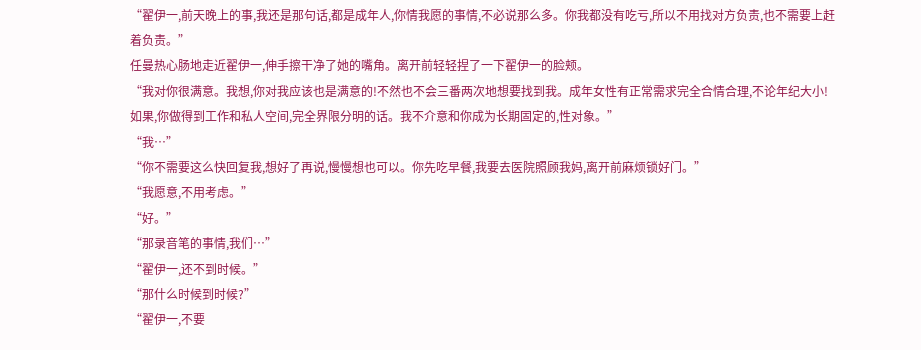“翟伊一,前天晚上的事,我还是那句话,都是成年人,你情我愿的事情,不必说那么多。你我都没有吃亏,所以不用找对方负责,也不需要上赶着负责。”
任曼热心肠地走近翟伊一,伸手擦干净了她的嘴角。离开前轻轻捏了一下翟伊一的脸颊。
“我对你很满意。我想,你对我应该也是满意的!不然也不会三番两次地想要找到我。成年女性有正常需求完全合情合理,不论年纪大小!
如果,你做得到工作和私人空间,完全界限分明的话。我不介意和你成为长期固定的,性对象。”
“我…”
“你不需要这么快回复我,想好了再说,慢慢想也可以。你先吃早餐,我要去医院照顾我妈,离开前麻烦锁好门。”
“我愿意,不用考虑。”
“好。”
“那录音笔的事情,我们…”
“翟伊一,还不到时候。”
“那什么时候到时候?”
“翟伊一,不要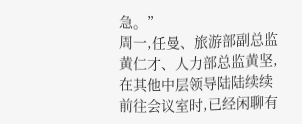急。”
周一,任曼、旅游部副总监黄仁才、人力部总监黄坚,在其他中层领导陆陆续续前往会议室时,已经闲聊有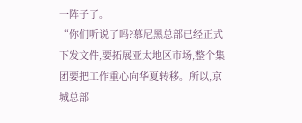一阵子了。
“你们听说了吗?慕尼黑总部已经正式下发文件,要拓展亚太地区市场,整个集团要把工作重心向华夏转移。所以,京城总部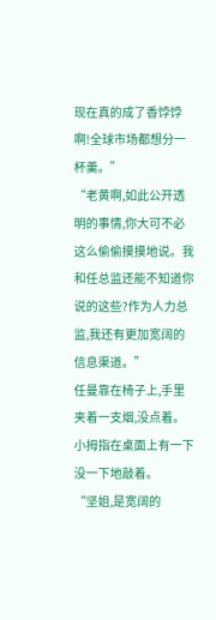现在真的成了香饽饽啊!全球市场都想分一杯羹。”
“老黄啊,如此公开透明的事情,你大可不必这么偷偷摸摸地说。我和任总监还能不知道你说的这些?作为人力总监,我还有更加宽阔的信息渠道。”
任曼靠在椅子上,手里夹着一支烟,没点着。小拇指在桌面上有一下没一下地敲着。
“坚姐,是宽阔的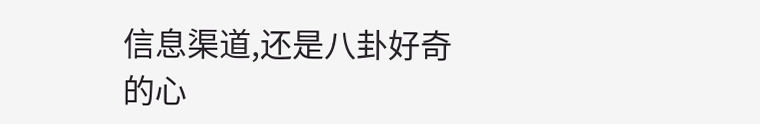信息渠道,还是八卦好奇的心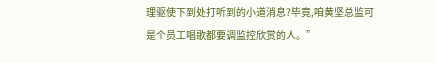理驱使下到处打听到的小道消息?毕竟,咱黄坚总监可是个员工唱歌都要调监控欣赏的人。”